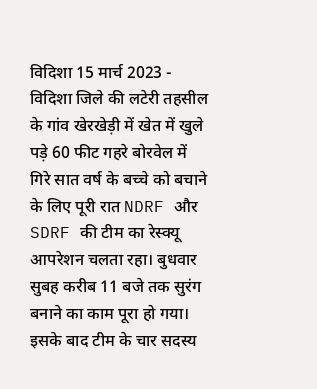विदिशा 15 मार्च 2023 - विदिशा जिले की लटेरी तहसील के गांव खेरखेड़ी में खेत में खुले पड़े 60 फीट गहरे बोरवेल में गिरे सात वर्ष के बच्चे को बचाने के लिए पूरी रात NDRF और SDRF की टीम का रेस्क्यू आपरेशन चलता रहा। बुधवार सुबह करीब 11 बजे तक सुरंग बनाने का काम पूरा हो गया। इसके बाद टीम के चार सदस्‍य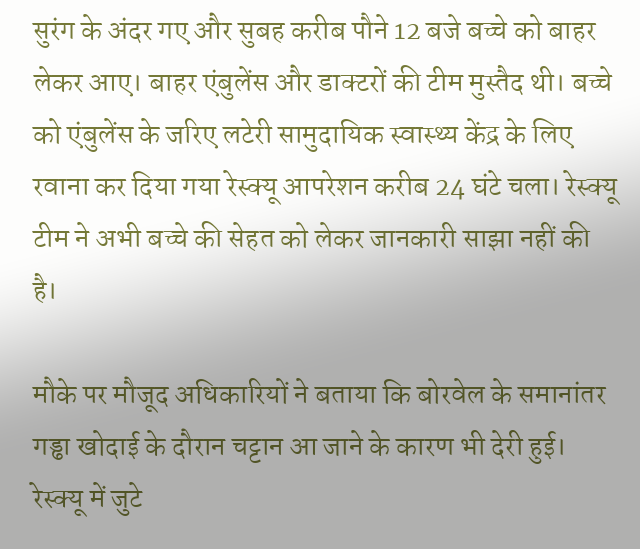सुरंग के अंदर गए और सुबह करीब पौने 12 बजे बच्‍चे को बाहर लेकर आए। बाहर एंबुलेंस और डाक्‍टरों की टीम मुस्‍तैद थी। बच्‍चे को एंबुलेंस के जरिए लटेरी सामुदायिक स्वास्थ्य केंद्र के लिए रवाना कर दिया गया रेस्‍क्यू आपरेशन करीब 24 घंटे चला। रेस्‍क्‍यू टीम ने अभी बच्‍चे की सेहत को लेकर जानकारी साझा नहीं की है।

मौके पर मौजूद अधिकारियों ने बताया कि बोरवेल के समानांतर गड्ढा खोदाई के दौरान चट्टान आ जाने के कारण भी देरी हुई। रेस्क्यू में जुटे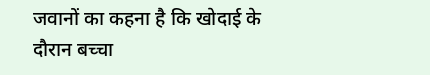जवानों का कहना है कि खोदाई के दौरान बच्चा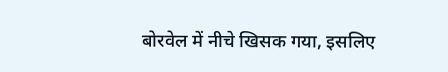बोरवेल में नीचे खिसक गया, इसलिए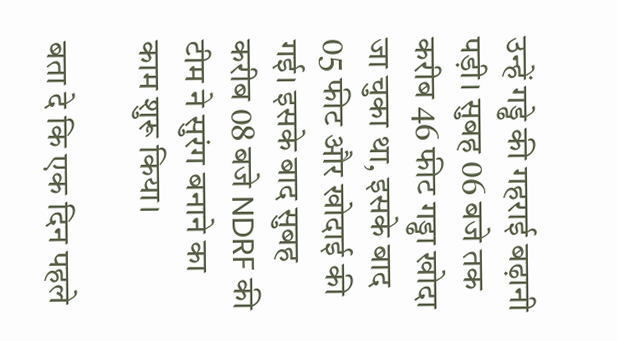उन्हें गड्ढे की गहराई बढ़ानी पड़ी। सुबह 06 बजे तक करीब 46 फीट गड्ढा खोदा जा चुका था, इसके बाद 05 फीट और खोदाई की गई। इसके बाद सुबह करीब 08 बजे NDRF की टीम ने सुरंग बनाने का काम शुरू किया।

बता दे कि एक दिन पहले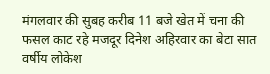मंगलवार की सुबह करीब 11 बजे खेत में चना की फसल काट रहे मजदूर दिनेश अहिरवार का बेटा सात वर्षीय लोकेश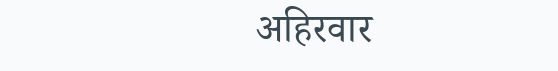अहिरवार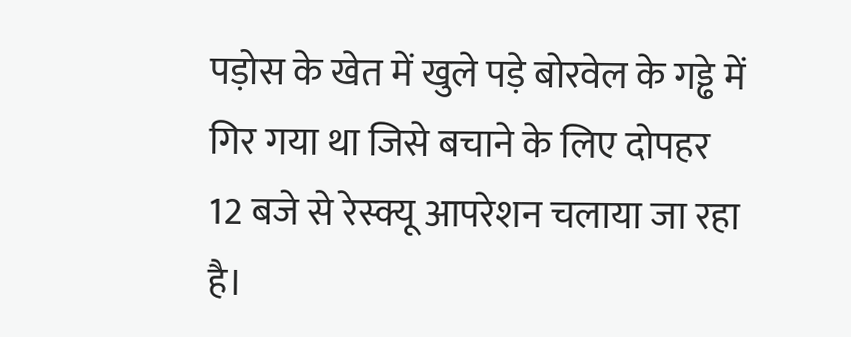पड़ोस के खेत में खुले पड़े बोरवेल के गड्ढे में गिर गया था जिसे बचाने के लिए दोपहर 12 बजे से रेस्क्यू आपरेशन चलाया जा रहा है।